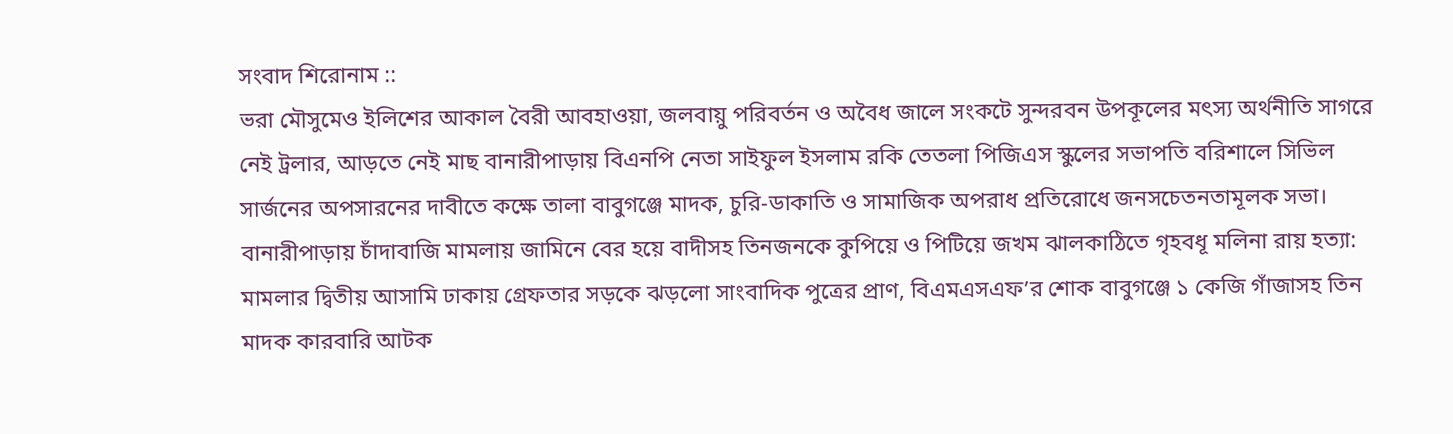সংবাদ শিরোনাম ::
ভরা মৌসুমেও ইলিশের আকাল বৈরী আবহাওয়া, জলবায়ু পরিবর্তন ও অবৈধ জালে সংকটে সুন্দরবন উপকূলের মৎস্য অর্থনীতি সাগরে নেই ট্রলার, আড়তে নেই মাছ বানারীপাড়ায় বিএনপি নেতা সাইফুল ইসলাম রকি তেতলা পিজিএস স্কুলের সভাপতি বরিশালে সিভিল সার্জনের অপসারনের দাবীতে কক্ষে তালা বাবুগঞ্জে মাদক, চুরি-ডাকাতি ও সামাজিক অপরাধ প্রতিরোধে জনসচেতনতামূলক সভা। বানারীপাড়ায় চাঁদাবাজি মামলায় জামিনে বের হয়ে বাদীসহ তিনজনকে কুপিয়ে ও পিটিয়ে জখম ঝালকাঠিতে গৃহবধূ মলিনা রায় হত্যা: মামলার দ্বিতীয় আসামি ঢাকায় গ্রেফতার সড়কে ঝড়লো সাংবাদিক পুত্রের প্রাণ, বিএমএসএফ’র শোক বাবুগঞ্জে ১ কেজি গাঁজাসহ তিন মাদক কারবারি আটক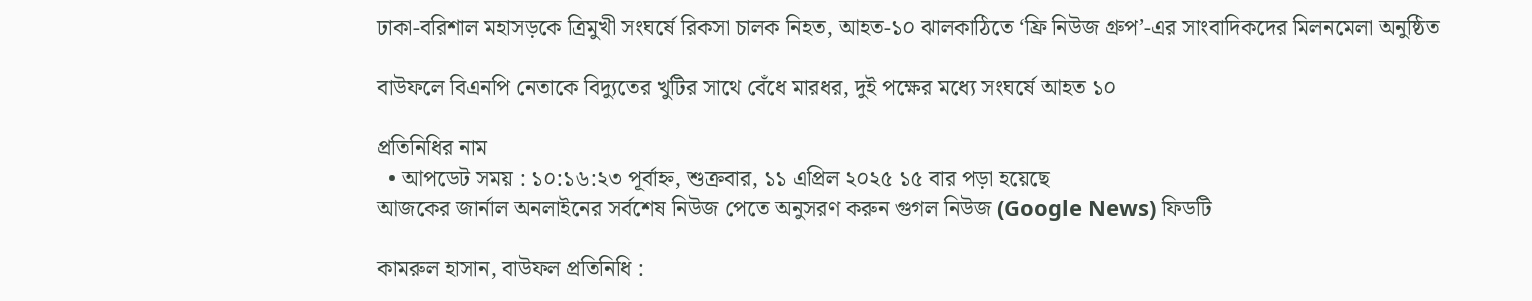ঢাকা-বরিশাল মহাসড়কে ত্রিমুখী সংঘর্ষে রিকসা চালক নিহত, আহত-১০ ঝালকাঠিতে ‘ফ্রি নিউজ গ্রুপ’-এর সাংবাদিকদের মিলনমেলা অনুষ্ঠিত

বাউফলে বিএনপি নেতাকে বিদ্যুতের খুটির সাথে বেঁধে মারধর, দুই পক্ষের মধ্যে সংঘর্ষে আহত ১০

প্রতিনিধির নাম
  • আপডেট সময় : ১০:১৬:২৩ পূর্বাহ্ন, শুক্রবার, ১১ এপ্রিল ২০২৫ ১৫ বার পড়া হয়েছে
আজকের জার্নাল অনলাইনের সর্বশেষ নিউজ পেতে অনুসরণ করুন গুগল নিউজ (Google News) ফিডটি

কামরুল হাসান, বাউফল প্রতিনিধি :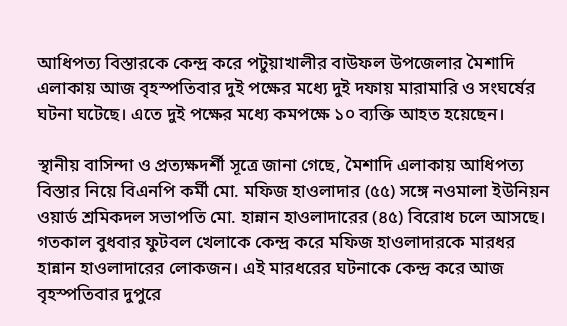আধিপত্য বিস্তারকে কেন্দ্র করে পটুয়াখালীর বাউফল উপজেলার মৈশাদি এলাকায় আজ বৃহস্পতিবার দুই পক্ষের মধ্যে দুই দফায় মারামারি ও সংঘর্ষের ঘটনা ঘটেছে। এতে দুই পক্ষের মধ্যে কমপক্ষে ১০ ব্যক্তি আহত হয়েছেন।

স্থানীয় বাসিন্দা ও প্রত্যক্ষদর্শী সূত্রে জানা গেছে, মৈশাদি এলাকায় আধিপত্য বিস্তার নিয়ে বিএনপি কর্মী মো. মফিজ হাওলাদার (৫৫) সঙ্গে নওমালা ইউনিয়ন ওয়ার্ড শ্রমিকদল সভাপতি মো. হান্নান হাওলাদারের (৪৫) বিরোধ চলে আসছে। গতকাল বুধবার ফুটবল খেলাকে কেন্দ্র করে মফিজ হাওলাদারকে মারধর হান্নান হাওলাদারের লোকজন। এই মারধরের ঘটনাকে কেন্দ্র করে আজ বৃহস্পতিবার দুপুরে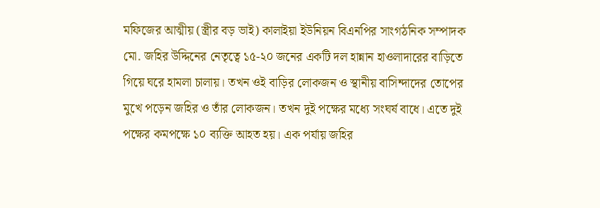মফিজের আত্মীয় (স্ত্রীর বড় ভাই) কালাইয়া ইউনিয়ন বিএনপির সাংগঠনিক সম্পাদক মো. জহির উদ্দিনের নেতৃত্বে ১৫-২০ জনের একটি দল হান্নান হাওলাদারের বাড়িতে গিয়ে ঘরে হামলা চালায়। তখন ওই বাড়ির লোকজন ও স্থানীয় বাসিন্দাদের তোপের মুখে পড়েন জহির ও তাঁর লোকজন। তখন দুই পক্ষের মধ্যে সংঘর্ষ বাধে। এতে দুই পক্ষের কমপক্ষে ১০ ব্যক্তি আহত হয়। এক পর্যায় জহির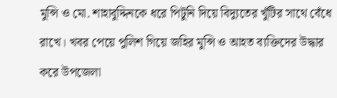মুন্সি ও মো. শাহাবুদ্দিনকে ধরে পিটুনি দিয়ে বিদ্যুতের খুঁটির সাথে বেঁধে রাখে। খবর পেয়ে পুলিশ গিয়ে জহির মুন্সি ও আহত ব্যক্তিদের উদ্ধার করে উপজেলা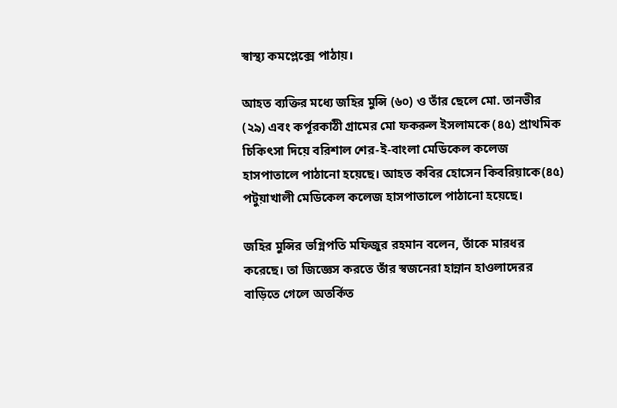স্বাস্থ্য কমপ্লেক্সে পাঠায়।

আহত ব্যক্তির মধ্যে জহির মুন্সি (৬০) ও তাঁর ছেলে মো. তানভীর (২৯) এবং কর্পূরকাঠী গ্রামের মো ফকরুল ইসলামকে (৪৫) প্রাথমিক চিকিৎসা দিয়ে বরিশাল শের-ই-বাংলা মেডিকেল কলেজ হাসপাতালে পাঠানো হয়েছে। আহত কবির হোসেন কিবরিয়াকে(৪৫) পটুয়াখালী মেডিকেল কলেজ হাসপাতালে পাঠানো হয়েছে।

জহির মুন্সির ভগ্নিপতি মফিজুর রহমান বলেন, তাঁকে মারধর করেছে। তা জিজ্ঞেস করতে তাঁর স্বজনেরা হান্নান হাওলাদেরর বাড়িতে গেলে অতর্কিত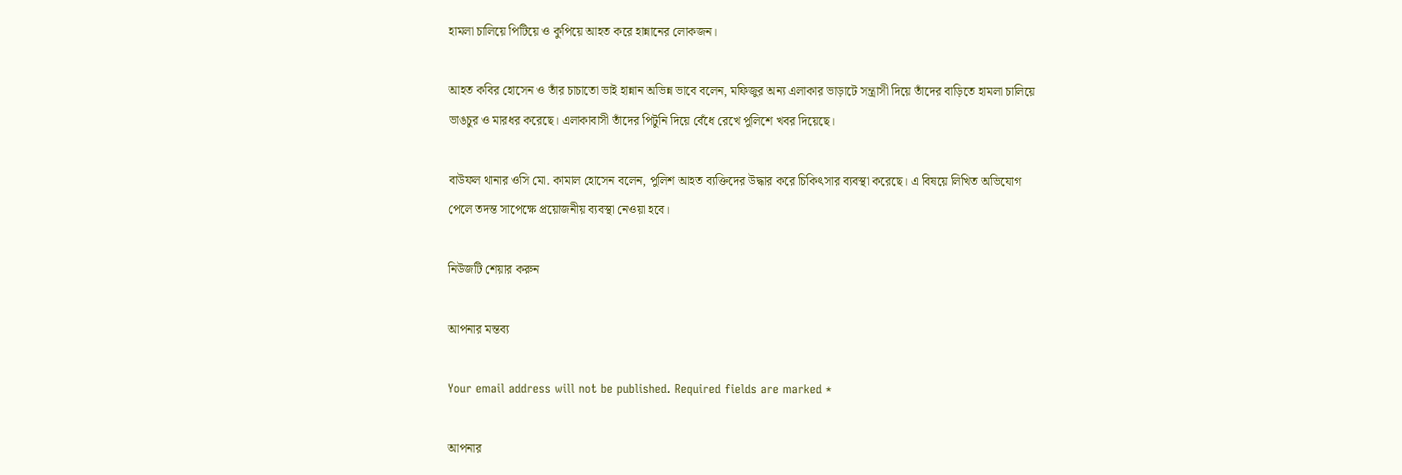হামলা চালিয়ে পিটিয়ে ও কুপিয়ে আহত করে হান্নানের লোকজন।

আহত কবির হোসেন ও তাঁর চাচাতো ভাই হান্নান অভিন্ন ভাবে বলেন, মফিজুর অন্য এলাকার ভাড়াটে সন্ত্রাসী দিয়ে তাঁদের বাড়িতে হামলা চালিয়ে ভাঙচুর ও মারধর করেছে। এলাকাবাসী তাঁদের পিটুনি দিয়ে বেঁধে রেখে পুলিশে খবর দিয়েছে।

বাউফল থানার ওসি মো. কামাল হোসেন বলেন, পুলিশ আহত ব্যক্তিদের উদ্ধার করে চিকিৎসার ব্যবস্থা করেছে। এ বিষয়ে লিখিত অভিযোগ পেলে তদন্ত সাপেক্ষে প্রয়োজনীয় ব্যবস্থা নেওয়া হবে।

নিউজটি শেয়ার করুন

আপনার মন্তব্য

Your email address will not be published. Required fields are marked *

আপনার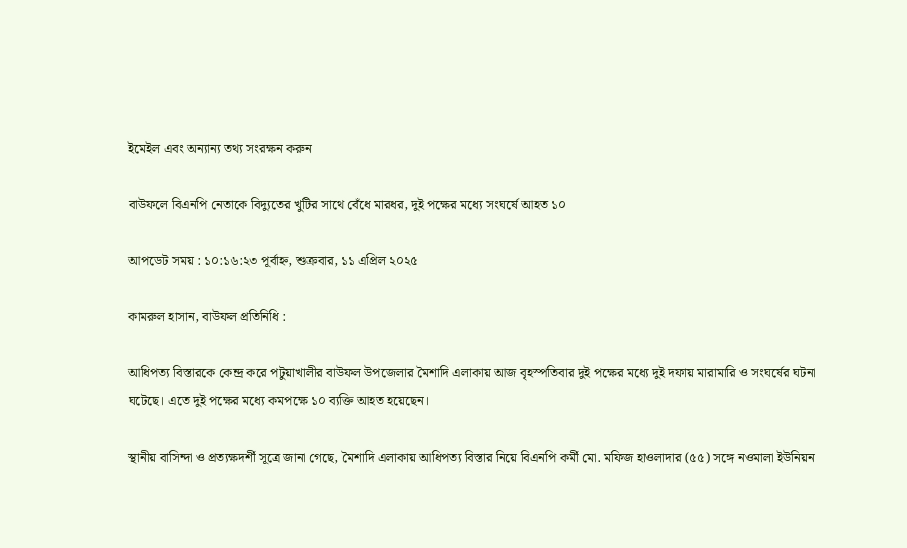ইমেইল এবং অন্যান্য তথ্য সংরক্ষন করুন

বাউফলে বিএনপি নেতাকে বিদ্যুতের খুটির সাথে বেঁধে মারধর, দুই পক্ষের মধ্যে সংঘর্ষে আহত ১০

আপডেট সময় : ১০:১৬:২৩ পূর্বাহ্ন, শুক্রবার, ১১ এপ্রিল ২০২৫

কামরুল হাসান, বাউফল প্রতিনিধি :

আধিপত্য বিস্তারকে কেন্দ্র করে পটুয়াখালীর বাউফল উপজেলার মৈশাদি এলাকায় আজ বৃহস্পতিবার দুই পক্ষের মধ্যে দুই দফায় মারামারি ও সংঘর্ষের ঘটনা ঘটেছে। এতে দুই পক্ষের মধ্যে কমপক্ষে ১০ ব্যক্তি আহত হয়েছেন।

স্থানীয় বাসিন্দা ও প্রত্যক্ষদর্শী সূত্রে জানা গেছে, মৈশাদি এলাকায় আধিপত্য বিস্তার নিয়ে বিএনপি কর্মী মো. মফিজ হাওলাদার (৫৫) সঙ্গে নওমালা ইউনিয়ন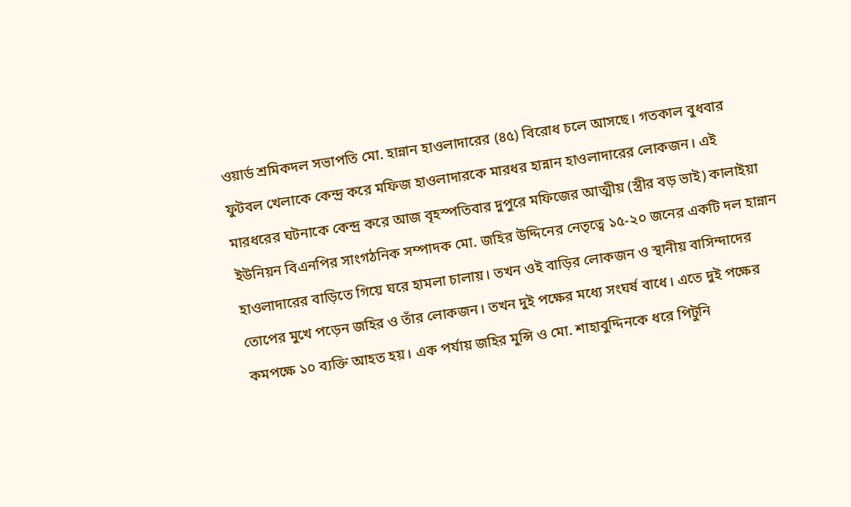ওয়ার্ড শ্রমিকদল সভাপতি মো. হান্নান হাওলাদারের (৪৫) বিরোধ চলে আসছে। গতকাল বুধবার ফুটবল খেলাকে কেন্দ্র করে মফিজ হাওলাদারকে মারধর হান্নান হাওলাদারের লোকজন। এই মারধরের ঘটনাকে কেন্দ্র করে আজ বৃহস্পতিবার দুপুরে মফিজের আত্মীয় (স্ত্রীর বড় ভাই) কালাইয়া ইউনিয়ন বিএনপির সাংগঠনিক সম্পাদক মো. জহির উদ্দিনের নেতৃত্বে ১৫-২০ জনের একটি দল হান্নান হাওলাদারের বাড়িতে গিয়ে ঘরে হামলা চালায়। তখন ওই বাড়ির লোকজন ও স্থানীয় বাসিন্দাদের তোপের মুখে পড়েন জহির ও তাঁর লোকজন। তখন দুই পক্ষের মধ্যে সংঘর্ষ বাধে। এতে দুই পক্ষের কমপক্ষে ১০ ব্যক্তি আহত হয়। এক পর্যায় জহির মুন্সি ও মো. শাহাবুদ্দিনকে ধরে পিটুনি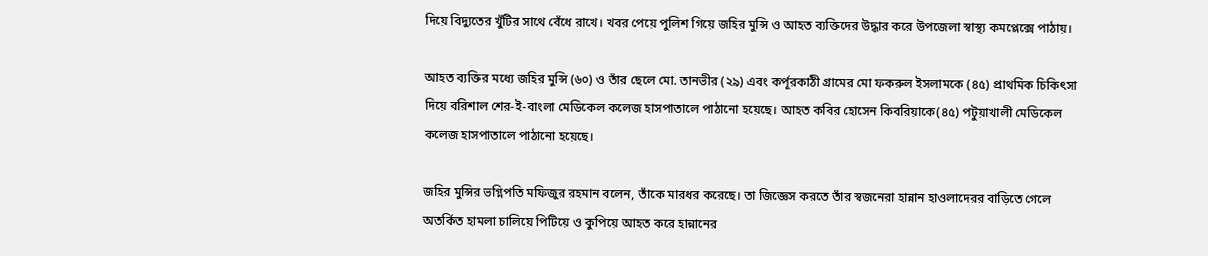দিয়ে বিদ্যুতের খুঁটির সাথে বেঁধে রাখে। খবর পেয়ে পুলিশ গিয়ে জহির মুন্সি ও আহত ব্যক্তিদের উদ্ধার করে উপজেলা স্বাস্থ্য কমপ্লেক্সে পাঠায়।

আহত ব্যক্তির মধ্যে জহির মুন্সি (৬০) ও তাঁর ছেলে মো. তানভীর (২৯) এবং কর্পূরকাঠী গ্রামের মো ফকরুল ইসলামকে (৪৫) প্রাথমিক চিকিৎসা দিয়ে বরিশাল শের-ই-বাংলা মেডিকেল কলেজ হাসপাতালে পাঠানো হয়েছে। আহত কবির হোসেন কিবরিয়াকে(৪৫) পটুয়াখালী মেডিকেল কলেজ হাসপাতালে পাঠানো হয়েছে।

জহির মুন্সির ভগ্নিপতি মফিজুর রহমান বলেন, তাঁকে মারধর করেছে। তা জিজ্ঞেস করতে তাঁর স্বজনেরা হান্নান হাওলাদেরর বাড়িতে গেলে অতর্কিত হামলা চালিয়ে পিটিয়ে ও কুপিয়ে আহত করে হান্নানের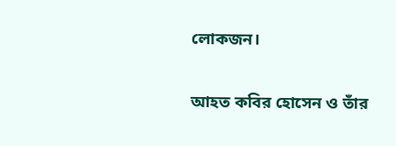লোকজন।

আহত কবির হোসেন ও তাঁর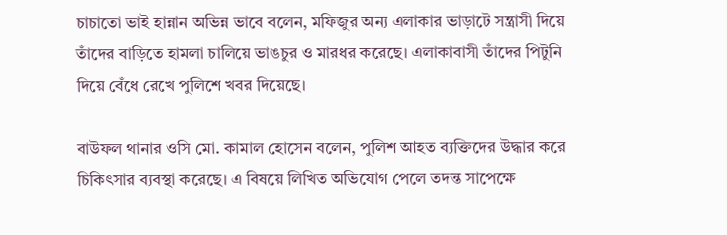চাচাতো ভাই হান্নান অভিন্ন ভাবে বলেন, মফিজুর অন্য এলাকার ভাড়াটে সন্ত্রাসী দিয়ে তাঁদের বাড়িতে হামলা চালিয়ে ভাঙচুর ও মারধর করেছে। এলাকাবাসী তাঁদের পিটুনি দিয়ে বেঁধে রেখে পুলিশে খবর দিয়েছে।

বাউফল থানার ওসি মো. কামাল হোসেন বলেন, পুলিশ আহত ব্যক্তিদের উদ্ধার করে চিকিৎসার ব্যবস্থা করেছে। এ বিষয়ে লিখিত অভিযোগ পেলে তদন্ত সাপেক্ষে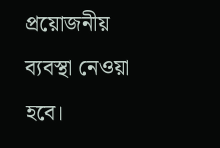প্রয়োজনীয় ব্যবস্থা নেওয়া হবে।